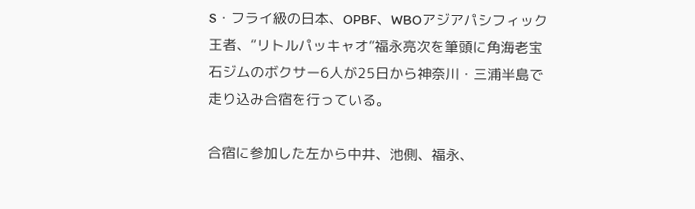S・フライ級の日本、OPBF、WBOアジアパシフィック王者、“リトルパッキャオ”福永亮次を筆頭に角海老宝石ジムのボクサー6人が25日から神奈川・三浦半島で走り込み合宿を行っている。

合宿に参加した左から中井、池側、福永、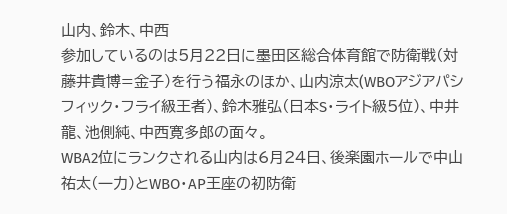山内、鈴木、中西
参加しているのは5月22日に墨田区総合体育館で防衛戦(対藤井貴博=金子)を行う福永のほか、山内涼太(WBOアジアパシフィック・フライ級王者)、鈴木雅弘(日本S・ライト級5位)、中井龍、池側純、中西寛多郎の面々。
WBA2位にランクされる山内は6月24日、後楽園ホールで中山祐太(一力)とWBO・AP王座の初防衛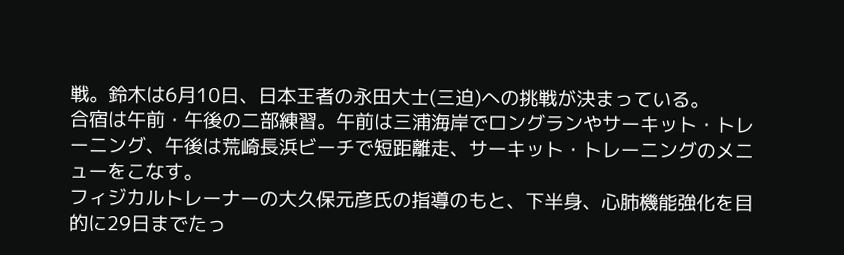戦。鈴木は6月10日、日本王者の永田大士(三迫)への挑戦が決まっている。
合宿は午前・午後の二部練習。午前は三浦海岸でロングランやサーキット・トレーニング、午後は荒崎長浜ビーチで短距離走、サーキット・トレーニングのメニューをこなす。
フィジカルトレーナーの大久保元彦氏の指導のもと、下半身、心肺機能強化を目的に29日までたっ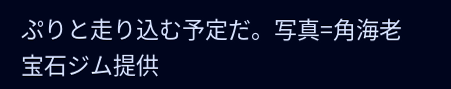ぷりと走り込む予定だ。写真=角海老宝石ジム提供